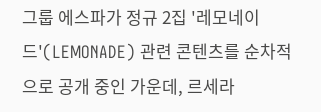그룹 에스파가 정규 2집 '레모네이드'(LEMONADE) 관련 콘텐츠를 순차적으로 공개 중인 가운데, 르세라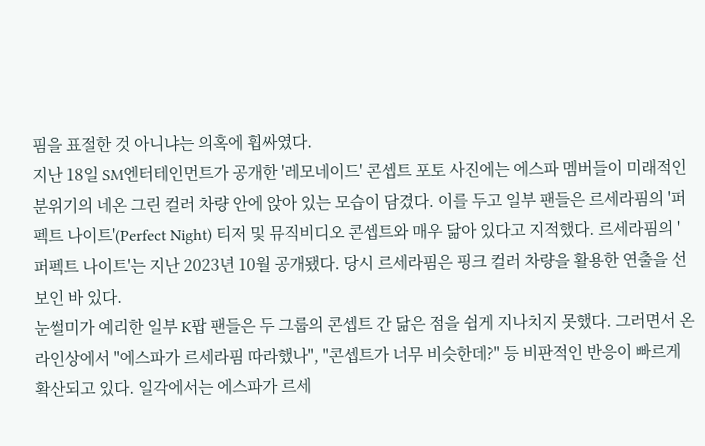핌을 표절한 것 아니냐는 의혹에 휩싸였다.
지난 18일 SM엔터테인먼트가 공개한 '레모네이드' 콘셉트 포토 사진에는 에스파 멤버들이 미래적인 분위기의 네온 그린 컬러 차량 안에 앉아 있는 모습이 담겼다. 이를 두고 일부 팬들은 르세라핌의 '퍼펙트 나이트'(Perfect Night) 티저 및 뮤직비디오 콘셉트와 매우 닮아 있다고 지적했다. 르세라핌의 '퍼펙트 나이트'는 지난 2023년 10월 공개됐다. 당시 르세라핌은 핑크 컬러 차량을 활용한 연출을 선보인 바 있다.
눈썰미가 예리한 일부 K팝 팬들은 두 그룹의 콘셉트 간 닮은 점을 쉽게 지나치지 못했다. 그러면서 온라인상에서 "에스파가 르세라핌 따라했나", "콘셉트가 너무 비슷한데?" 등 비판적인 반응이 빠르게 확산되고 있다. 일각에서는 에스파가 르세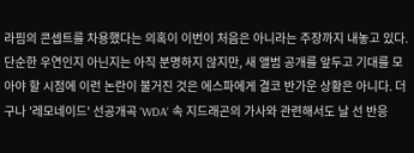라핌의 콘셉트를 차용했다는 의혹이 이번이 처음은 아니라는 주장까지 내놓고 있다.
단순한 우연인지 아닌지는 아직 분명하지 않지만, 새 앨범 공개를 앞두고 기대를 모아야 할 시점에 이런 논란이 불거진 것은 에스파에게 결코 반가운 상황은 아니다. 더구나 '레모네이드' 선공개곡 'WDA' 속 지드래곤의 가사와 관련해서도 날 선 반응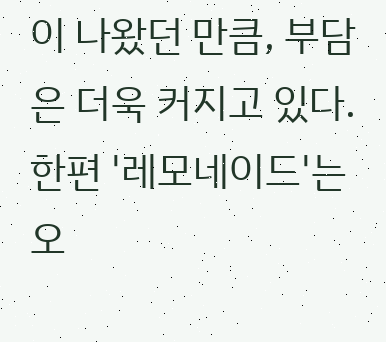이 나왔던 만큼, 부담은 더욱 커지고 있다.
한편 '레모네이드'는 오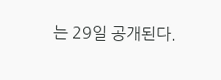는 29일 공개된다.